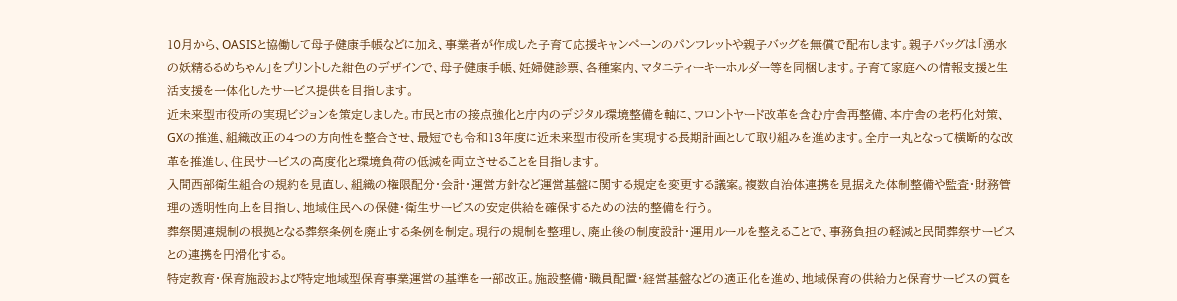10月から、OASISと協働して母子健康手帳などに加え、事業者が作成した子育て応援キャンペーンのパンフレットや親子バッグを無償で配布します。親子バッグは「湧水の妖精るるめちゃん」をプリントした紺色のデザインで、母子健康手帳、妊婦健診票、各種案内、マタニティーキーホルダー等を同梱します。子育て家庭への情報支援と生活支援を一体化したサービス提供を目指します。
近未来型市役所の実現ビジョンを策定しました。市民と市の接点強化と庁内のデジタル環境整備を軸に、フロントヤード改革を含む庁舎再整備、本庁舎の老朽化対策、GXの推進、組織改正の4つの方向性を整合させ、最短でも令和13年度に近未来型市役所を実現する長期計画として取り組みを進めます。全庁一丸となって横断的な改革を推進し、住民サービスの高度化と環境負荷の低減を両立させることを目指します。
入間西部衛生組合の規約を見直し、組織の権限配分・会計・運営方針など運営基盤に関する規定を変更する議案。複数自治体連携を見据えた体制整備や監査・財務管理の透明性向上を目指し、地域住民への保健・衛生サービスの安定供給を確保するための法的整備を行う。
葬祭関連規制の根拠となる葬祭条例を廃止する条例を制定。現行の規制を整理し、廃止後の制度設計・運用ルールを整えることで、事務負担の軽減と民間葬祭サービスとの連携を円滑化する。
特定教育・保育施設および特定地域型保育事業運営の基準を一部改正。施設整備・職員配置・経営基盤などの適正化を進め、地域保育の供給力と保育サービスの質を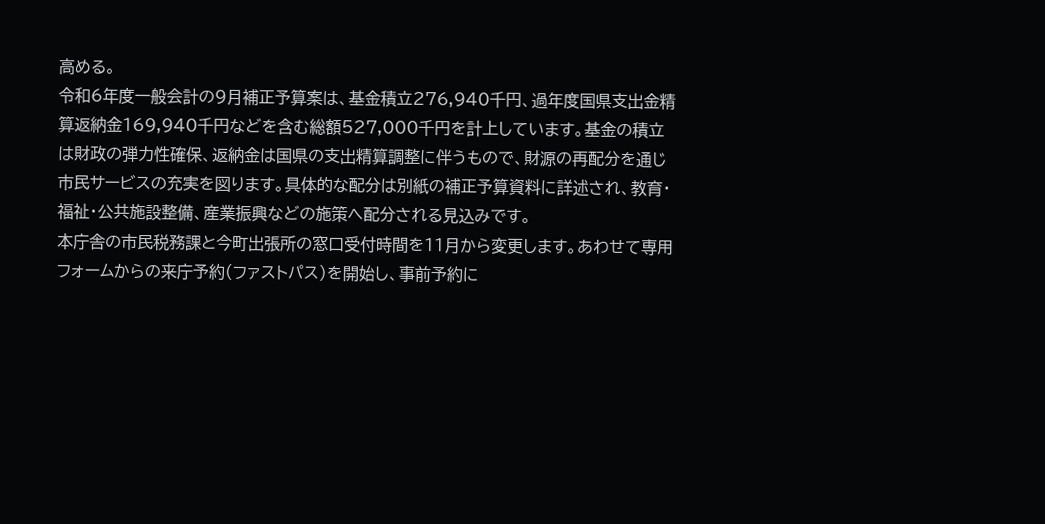高める。
令和6年度一般会計の9月補正予算案は、基金積立276,940千円、過年度国県支出金精算返納金169,940千円などを含む総額527,000千円を計上しています。基金の積立は財政の弾力性確保、返納金は国県の支出精算調整に伴うもので、財源の再配分を通じ市民サービスの充実を図ります。具体的な配分は別紙の補正予算資料に詳述され、教育・福祉・公共施設整備、産業振興などの施策へ配分される見込みです。
本庁舎の市民税務課と今町出張所の窓口受付時間を11月から変更します。あわせて専用フォームからの来庁予約(ファストパス)を開始し、事前予約に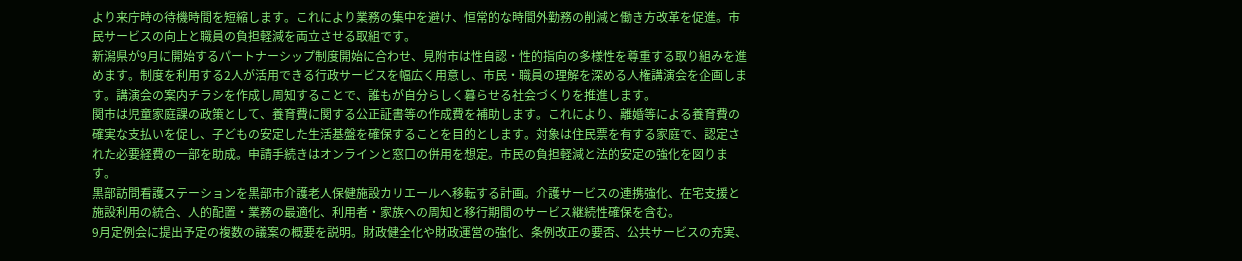より来庁時の待機時間を短縮します。これにより業務の集中を避け、恒常的な時間外勤務の削減と働き方改革を促進。市民サービスの向上と職員の負担軽減を両立させる取組です。
新潟県が9月に開始するパートナーシップ制度開始に合わせ、見附市は性自認・性的指向の多様性を尊重する取り組みを進めます。制度を利用する2人が活用できる行政サービスを幅広く用意し、市民・職員の理解を深める人権講演会を企画します。講演会の案内チラシを作成し周知することで、誰もが自分らしく暮らせる社会づくりを推進します。
関市は児童家庭課の政策として、養育費に関する公正証書等の作成費を補助します。これにより、離婚等による養育費の確実な支払いを促し、子どもの安定した生活基盤を確保することを目的とします。対象は住民票を有する家庭で、認定された必要経費の一部を助成。申請手続きはオンラインと窓口の併用を想定。市民の負担軽減と法的安定の強化を図ります。
黒部訪問看護ステーションを黒部市介護老人保健施設カリエールへ移転する計画。介護サービスの連携強化、在宅支援と施設利用の統合、人的配置・業務の最適化、利用者・家族への周知と移行期間のサービス継続性確保を含む。
9月定例会に提出予定の複数の議案の概要を説明。財政健全化や財政運営の強化、条例改正の要否、公共サービスの充実、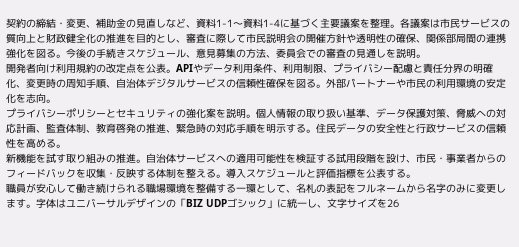契約の締結・変更、補助金の見直しなど、資料1-1〜資料1-4に基づく主要議案を整理。各議案は市民サービスの質向上と財政健全化の推進を目的とし、審査に際して市民説明会の開催方針や透明性の確保、関係部局間の連携強化を図る。今後の手続きスケジュール、意見募集の方法、委員会での審査の見通しを説明。
開発者向け利用規約の改定点を公表。APIやデータ利用条件、利用制限、プライバシー配慮と責任分界の明確化、変更時の周知手順、自治体デジタルサービスの信頼性確保を図る。外部パートナーや市民の利用環境の安定化を志向。
プライバシーポリシーとセキュリティの強化案を説明。個人情報の取り扱い基準、データ保護対策、脅威への対応計画、監査体制、教育啓発の推進、緊急時の対応手順を明示する。住民データの安全性と行政サービスの信頼性を高める。
新機能を試す取り組みの推進。自治体サービスへの適用可能性を検証する試用段階を設け、市民・事業者からのフィードバックを収集・反映する体制を整える。導入スケジュールと評価指標を公表する。
職員が安心して働き続けられる職場環境を整備する一環として、名札の表記をフルネームから名字のみに変更します。字体はユニバーサルデザインの「BIZ UDPゴシック」に統一し、文字サイズを26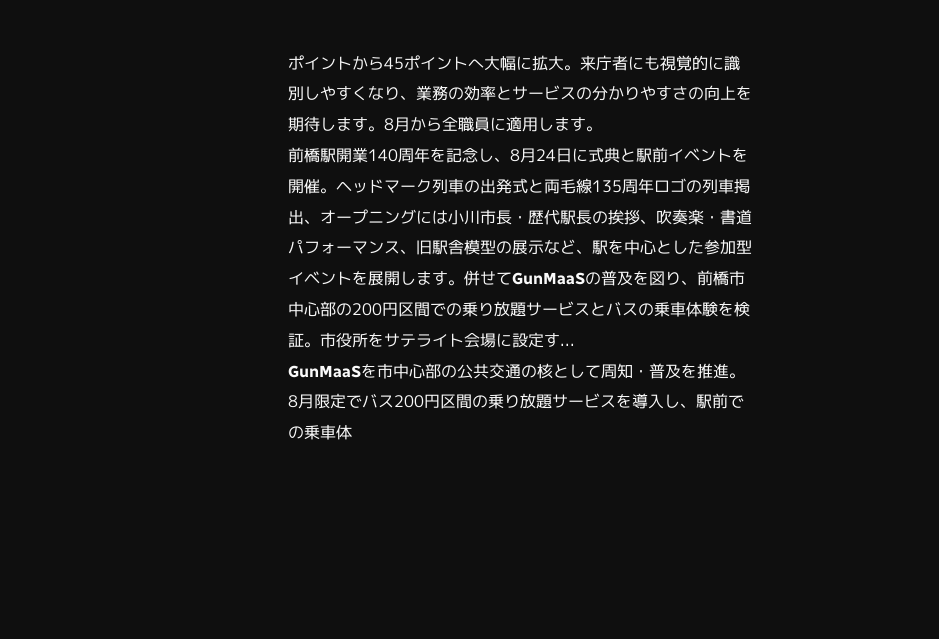ポイントから45ポイントへ大幅に拡大。来庁者にも視覚的に識別しやすくなり、業務の効率とサービスの分かりやすさの向上を期待します。8月から全職員に適用します。
前橋駅開業140周年を記念し、8月24日に式典と駅前イベントを開催。ヘッドマーク列車の出発式と両毛線135周年ロゴの列車掲出、オープニングには小川市長・歴代駅長の挨拶、吹奏楽・書道パフォーマンス、旧駅舎模型の展示など、駅を中心とした参加型イベントを展開します。併せてGunMaaSの普及を図り、前橋市中心部の200円区間での乗り放題サービスとバスの乗車体験を検証。市役所をサテライト会場に設定す...
GunMaaSを市中心部の公共交通の核として周知・普及を推進。8月限定でバス200円区間の乗り放題サービスを導入し、駅前での乗車体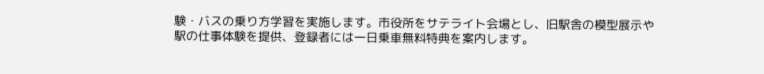験・バスの乗り方学習を実施します。市役所をサテライト会場とし、旧駅舎の模型展示や駅の仕事体験を提供、登録者には一日乗車無料特典を案内します。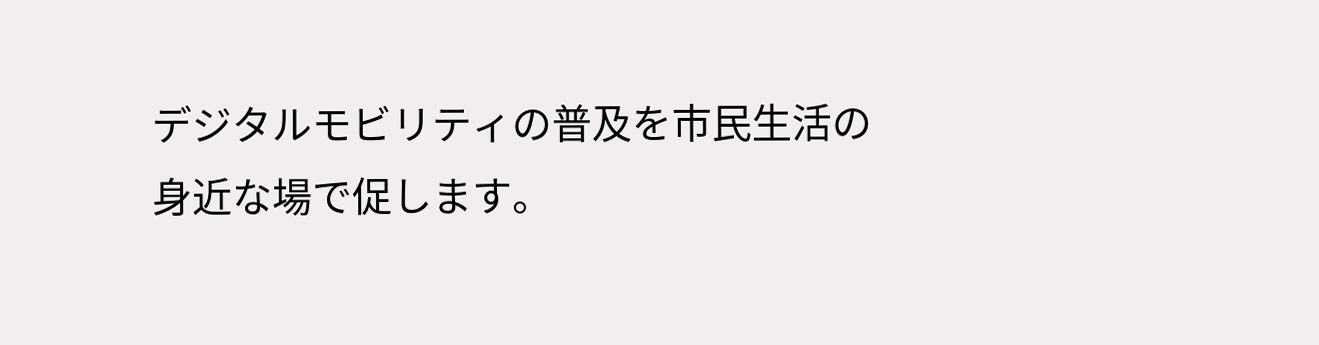デジタルモビリティの普及を市民生活の身近な場で促します。